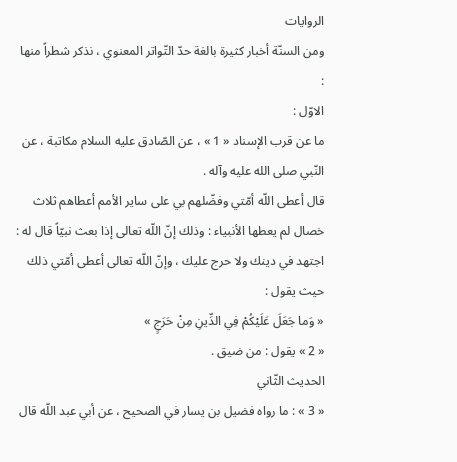الروايات
ومن السنّة أخبار كثيرة بالغة حدّ التّواتر المعنوي ، نذكر شطراً منها :
الاوّل :
ما عن قرب الإسناد « 1 » ، عن الصّادق عليه السلام مكاتبة ، عن النّبي صلى الله عليه وآله .
قال أعطى اللّه أمّتي وفضّلهم بي على ساير الأمم أعطاهم ثلاث خصال لم يعطها الأنبياء : وذلك إنّ اللّه تعالى إذا بعث نبيّاً قال له : اجتهد في دينك ولا حرج عليك ، وإنّ اللّه تعالى أعطى أمّتي ذلك حيث يقول :
« وَما جَعَلَ عَلَيْكُمْ فِي الدِّينِ مِنْ حَرَجٍ »
« 2 » يقول : من ضيق .
الحديث الثّاني
« 3 » : ما رواه فضيل بن يسار في الصحيح ، عن أبي عبد اللّه قال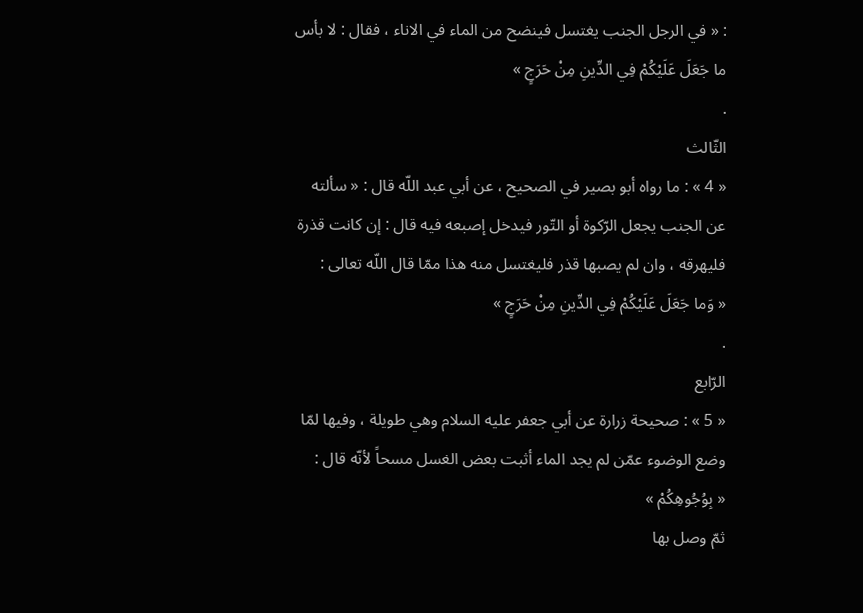: « في الرجل الجنب يغتسل فينضح من الماء في الاناء ، فقال : لا بأس
ما جَعَلَ عَلَيْكُمْ فِي الدِّينِ مِنْ حَرَجٍ »
.
الثّالث
« 4 » : ما رواه أبو بصير في الصحيح ، عن أبي عبد اللّه قال : « سألته عن الجنب يجعل الرّكوة أو التّور فيدخل إصبعه فيه قال : إن كانت قذرة فليهرقه ، وان لم يصبها قذر فليغتسل منه هذا ممّا قال اللّه تعالى :
« وَما جَعَلَ عَلَيْكُمْ فِي الدِّينِ مِنْ حَرَجٍ »
.
الرّابع
« 5 » : صحيحة زرارة عن أبي جعفر عليه السلام وهي طويلة ، وفيها لمّا وضع الوضوء عمّن لم يجد الماء أثبت بعض الغسل مسحاً لأنّه قال :
« بِوُجُوهِكُمْ »
ثمّ وصل بها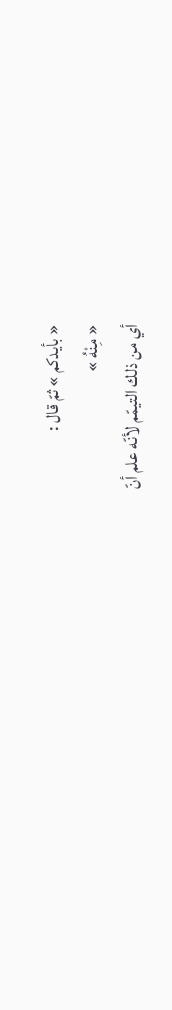« بأيدكم » ثمّ قال :
« مِنْهُ »
أي من ذلك التيمّم لأنّه علم أنّ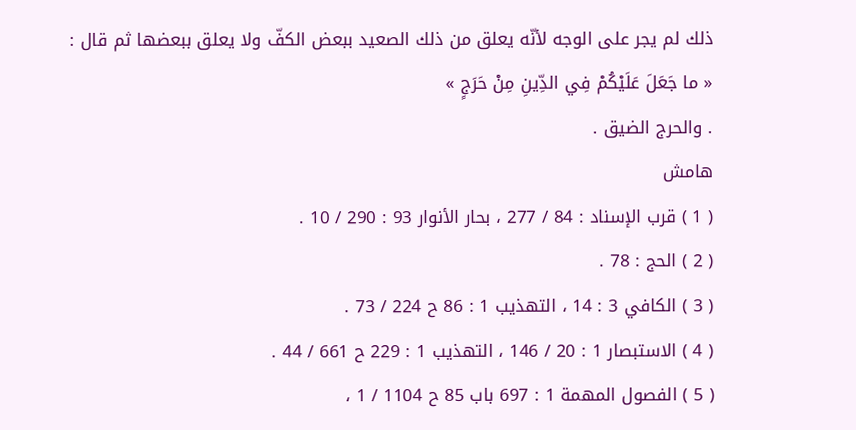ذلك لم يجر على الوجه لأنّه يعلق من ذلك الصعيد ببعض الكفّ ولا يعلق ببعضها ثم قال :
« ما جَعَلَ عَلَيْكُمْ فِي الدِّينِ مِنْ حَرَجٍ »
. والحرج الضيق .
هامش
( 1 ) قرب الإسناد : 84 / 277 ، بحار الأنوار 93 : 290 / 10 .
( 2 ) الحج : 78 .
( 3 ) الكافي 3 : 14 ، التهذيب 1 : 86 ح 224 / 73 .
( 4 ) الاستبصار 1 : 20 / 146 ، التهذيب 1 : 229 ح 661 / 44 .
( 5 ) الفصول المهمة 1 : 697 باب 85 ح 1104 / 1 ،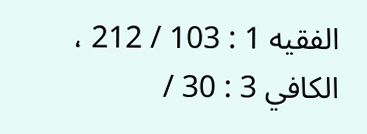الفقيه 1 : 103 / 212 ، الكافي 3 : 30 /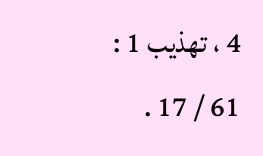4 ، تهذيب 1 : 61 / 17 .